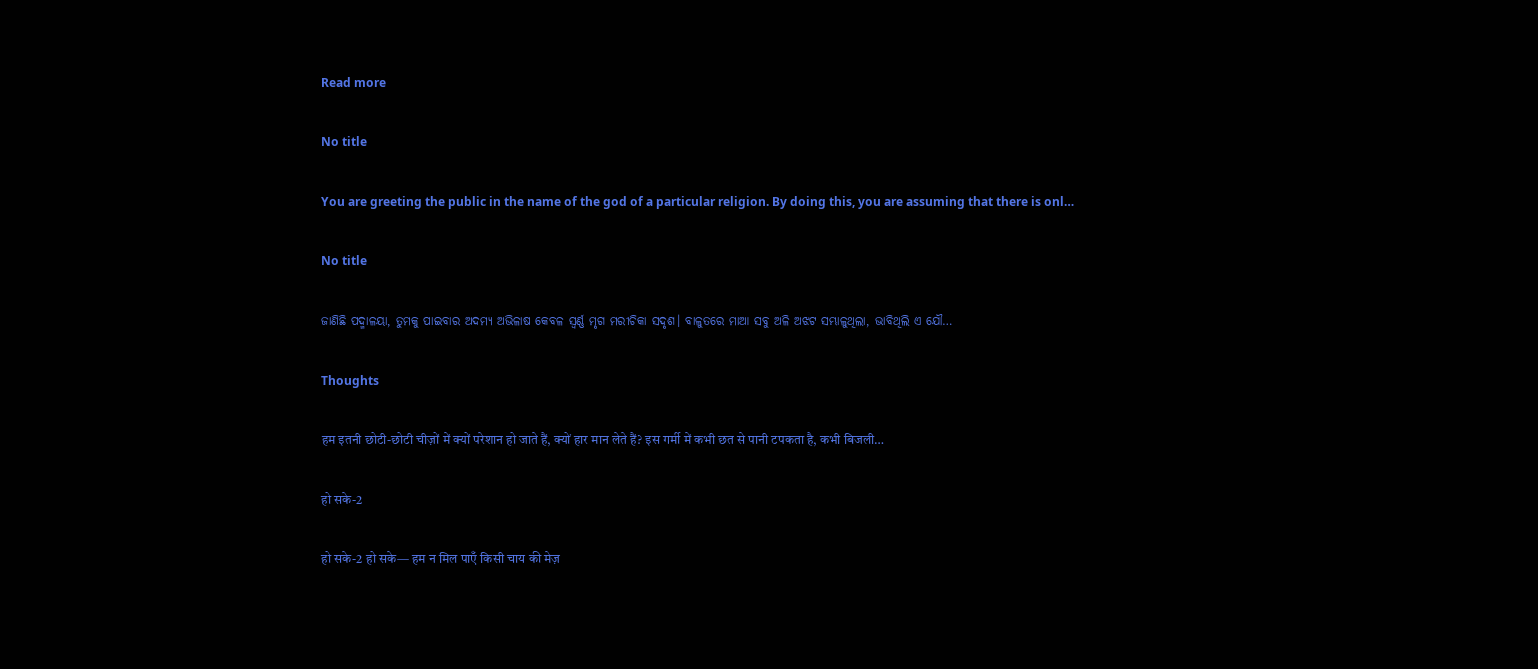Read more

No title

You are greeting the public in the name of the god of a particular religion. By doing this, you are assuming that there is onl…

No title

ଜାଣିଛି ପଦ୍ମାଳୟା, ତୁମକୁ ପାଇବାର ଅଦମ୍ୟ ଅଭିଳାଷ କେବଳ ସ୍ୱର୍ଣ୍ଣ ମୃଗ ମରୀଚିକା ସଦୃଶ। ବାଳୁତରେ ମାଆ ସବୁ ଅଳି ଅଝଟ ସମ୍ଭାଳୁଥିଲା, ଭାବିଥିଲି ଏ ଯୌ…

Thoughts

हम इतनी छोटी-छोटी चीज़ों में क्यों परेशान हो जाते हैं, क्यों हार मान लेते हैं? इस गर्मी में कभी छत से पानी टपकता है, कभी बिजली…

हो सके-2

हो सके-2 हो सके— हम न मिल पाएँ किसी चाय की मेज़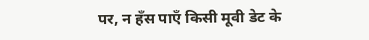पर, न हँस पाएँ किसी मूवी डेट के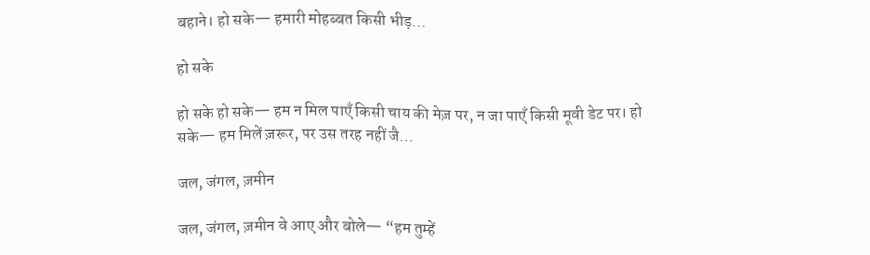बहाने। हो सके— हमारी मोहब्बत किसी भीड़…

हो सके

हो सके हो सके— हम न मिल पाएँ किसी चाय की मेज़ पर, न जा पाएँ किसी मूवी डेट पर। हो सके— हम मिलें ज़रूर, पर उस तरह नहीं जै…

जल, जंगल, ज़मीन

जल, जंगल, ज़मीन वे आए और बोले— “हम तुम्हें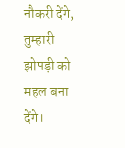नौकरी देंगे, तुम्हारी झोपड़ी को महल बना देंगे।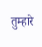तुम्हारे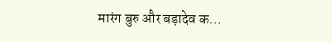मारंग बुरु और बड़ादेव क…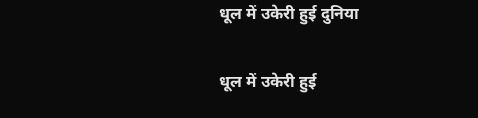धूल में उकेरी हुई दुनिया

धूल में उकेरी हुई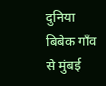दुनिया बिबेक गाँव से मुंबई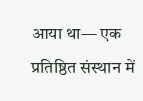आया था— एक प्रतिष्ठित संस्थान में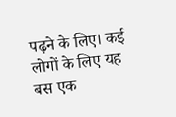पढ़ने के लिए। कई लोगों के लिए यह बस एक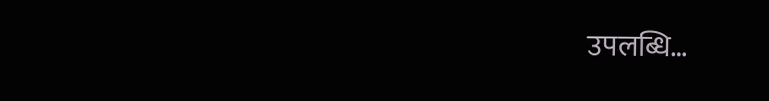उपलब्धि…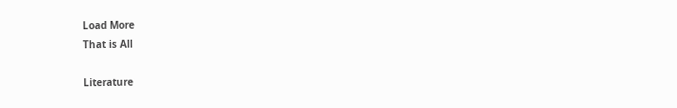Load More
That is All

Literature